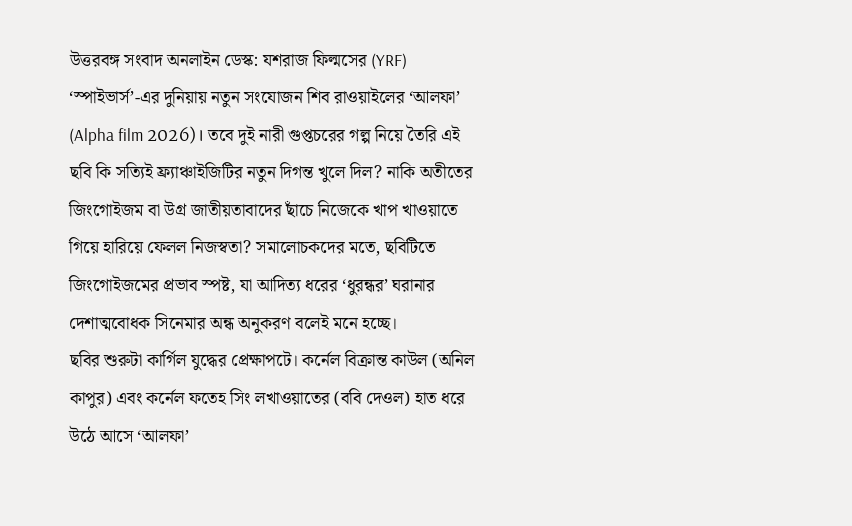উত্তরবঙ্গ সংবাদ অনলাইন ডেস্ক: যশরাজ ফিল্মসের (YRF) ‘স্পাইভার্স’-এর দুনিয়ায় নতুন সংযোজন শিব রাওয়াইলের ‘আলফা’ (Alpha film 2026)। তবে দুই নারী গুপ্তচরের গল্প নিয়ে তৈরি এই ছবি কি সত্যিই ফ্র্যাঞ্চাইজিটির নতুন দিগন্ত খুলে দিল? নাকি অতীতের জিংগোইজম বা উগ্র জাতীয়তাবাদের ছাঁচে নিজেকে খাপ খাওয়াতে গিয়ে হারিয়ে ফেলল নিজস্বতা? সমালোচকদের মতে, ছবিটিতে জিংগোইজমের প্রভাব স্পষ্ট, যা আদিত্য ধরের ‘ধুরন্ধর’ ঘরানার দেশাত্মবোধক সিনেমার অন্ধ অনুকরণ বলেই মনে হচ্ছে।
ছবির শুরুটা কার্গিল যুদ্ধের প্রেক্ষাপটে। কর্নেল বিক্রান্ত কাউল (অনিল কাপুর) এবং কর্নেল ফতেহ সিং লখাওয়াতের (ববি দেওল) হাত ধরে উঠে আসে ‘আলফা’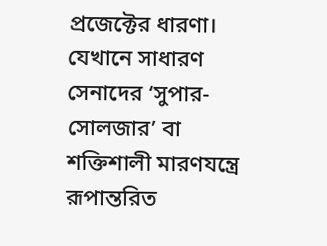প্রজেক্টের ধারণা। যেখানে সাধারণ সেনাদের ‘সুপার-সোলজার’ বা শক্তিশালী মারণযন্ত্রে রূপান্তরিত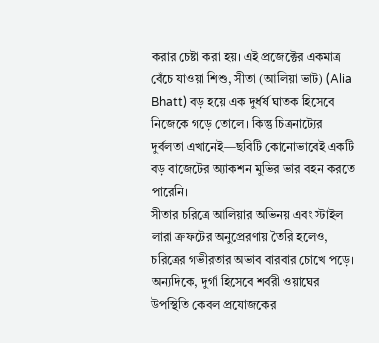করার চেষ্টা করা হয়। এই প্রজেক্টের একমাত্র বেঁচে যাওয়া শিশু, সীতা (আলিয়া ভাট) (Alia Bhatt) বড় হয়ে এক দুর্ধর্ষ ঘাতক হিসেবে নিজেকে গড়ে তোলে। কিন্তু চিত্রনাট্যের দুর্বলতা এখানেই—ছবিটি কোনোভাবেই একটি বড় বাজেটের অ্যাকশন মুভির ভার বহন করতে পারেনি।
সীতার চরিত্রে আলিয়ার অভিনয় এবং স্টাইল লারা ক্রফটের অনুপ্রেরণায় তৈরি হলেও, চরিত্রের গভীরতার অভাব বারবার চোখে পড়ে। অন্যদিকে, দুর্গা হিসেবে শর্বরী ওয়াঘের উপস্থিতি কেবল প্রযোজকের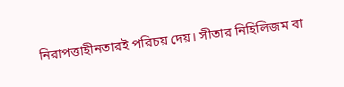নিরাপত্তাহীনতারই পরিচয় দেয়। সীতার নিহিলিজম বা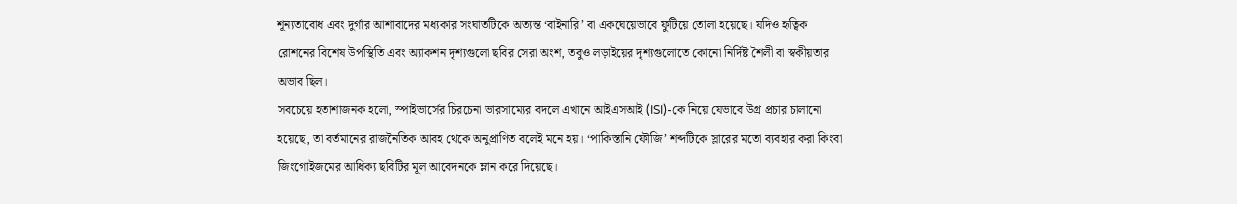শূন্যতাবোধ এবং দুর্গার আশাবাদের মধ্যকার সংঘাতটিকে অত্যন্ত ‘বাইনারি’ বা একঘেয়েভাবে ফুটিয়ে তোলা হয়েছে। যদিও হৃত্বিক রোশনের বিশেষ উপস্থিতি এবং অ্যাকশন দৃশ্যগুলো ছবির সেরা অংশ, তবুও লড়াইয়ের দৃশ্যগুলোতে কোনো নির্দিষ্ট শৈলী বা স্বকীয়তার অভাব ছিল।
সবচেয়ে হতাশাজনক হলো, স্পাইভার্সের চিরচেনা ভারসাম্যের বদলে এখানে আইএসআই (ISI)-কে নিয়ে যেভাবে উগ্র প্রচার চালানো হয়েছে, তা বর্তমানের রাজনৈতিক আবহ থেকে অনুপ্রাণিত বলেই মনে হয়। ‘পাকিস্তানি ফৌজি’ শব্দটিকে স্লারের মতো ব্যবহার করা কিংবা জিংগোইজমের আধিক্য ছবিটির মূল আবেদনকে ম্লান করে দিয়েছে।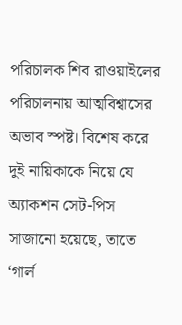পরিচালক শিব রাওয়াইলের পরিচালনায় আত্মবিশ্বাসের অভাব স্পষ্ট। বিশেষ করে দুই নায়িকাকে নিয়ে যে অ্যাকশন সেট-পিস সাজানো হয়েছে, তাতে ‘গার্ল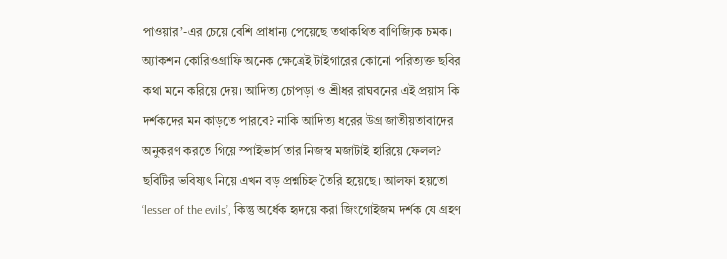পাওয়ার’-এর চেয়ে বেশি প্রাধান্য পেয়েছে তথাকথিত বাণিজ্যিক চমক। অ্যাকশন কোরিওগ্রাফি অনেক ক্ষেত্রেই টাইগারের কোনো পরিত্যক্ত ছবির কথা মনে করিয়ে দেয়। আদিত্য চোপড়া ও শ্রীধর রাঘবনের এই প্রয়াস কি দর্শকদের মন কাড়তে পারবে? নাকি আদিত্য ধরের উগ্র জাতীয়তাবাদের অনুকরণ করতে গিয়ে স্পাইভার্স তার নিজস্ব মজাটাই হারিয়ে ফেলল? ছবিটির ভবিষ্যৎ নিয়ে এখন বড় প্রশ্নচিহ্ন তৈরি হয়েছে। আলফা হয়তো ‘lesser of the evils’, কিন্তু অর্ধেক হৃদয়ে করা জিংগোইজম দর্শক যে গ্রহণ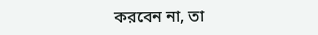করবেন না, তা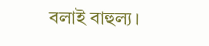বলাই বাহুল্য।